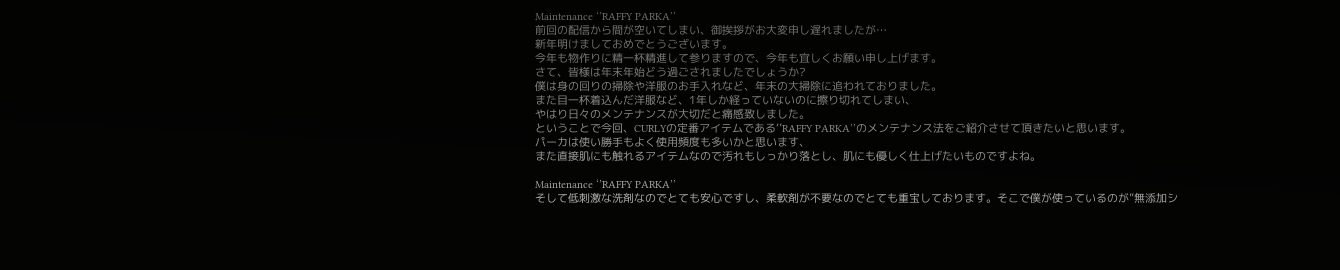Maintenance ‘’RAFFY PARKA’’
前回の配信から間が空いてしまい、御挨拶がお大変申し遅れましたが…
新年明けましておめでとうございます。
今年も物作りに精一杯精進して参りますので、今年も宜しくお願い申し上げます。
さて、皆様は年末年始どう過ごされましたでしょうか?
僕は身の回りの掃除や洋服のお手入れなど、年末の大掃除に追われておりました。
また目一杯着込んだ洋服など、1年しか経っていないのに擦り切れてしまい、
やはり日々のメンテナンスが大切だと痛感致しました。
ということで今回、CURLYの定番アイテムである‘’RAFFY PARKA’’のメンテナンス法をご紹介させて頂きたいと思います。
パーカは使い勝手もよく使用頻度も多いかと思います、
また直接肌にも触れるアイテムなので汚れもしっかり落とし、肌にも優しく仕上げたいものですよね。

Maintenance ‘’RAFFY PARKA’’
そして低刺激な洗剤なのでとても安心ですし、柔軟剤が不要なのでとても重宝しております。そこで僕が使っているのが”無添加シ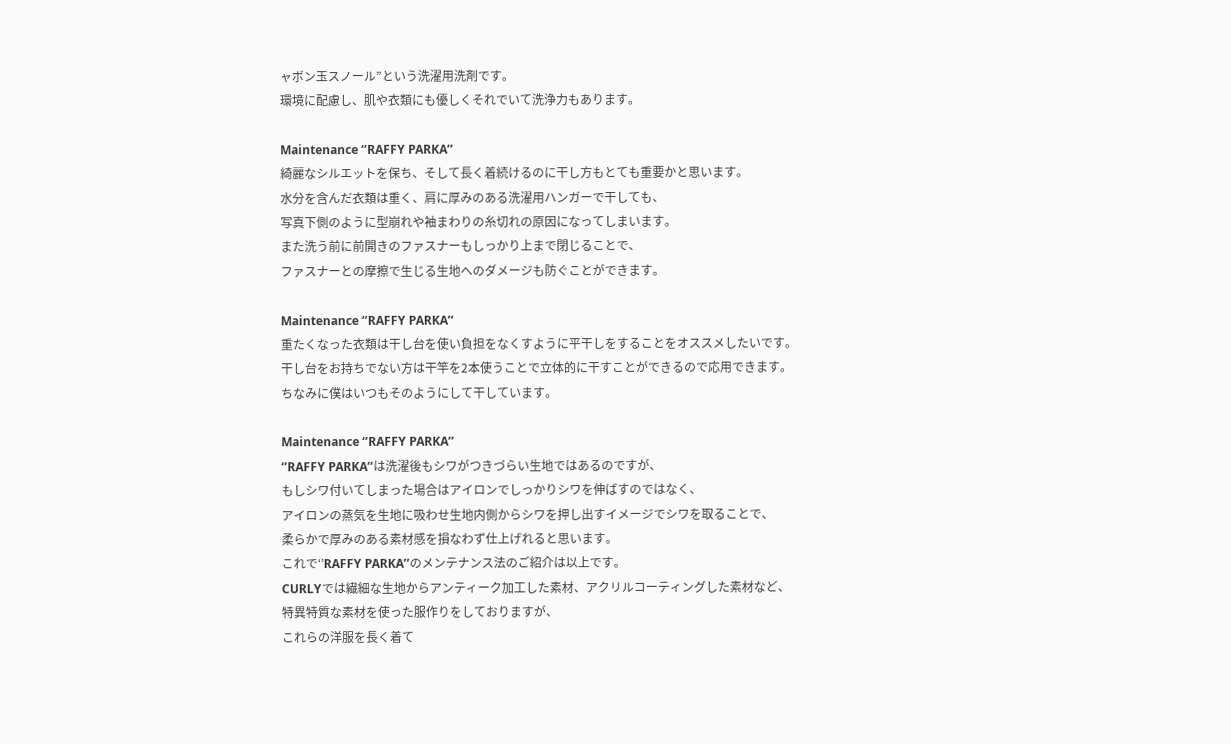ャボン玉スノール”という洗濯用洗剤です。
環境に配慮し、肌や衣類にも優しくそれでいて洗浄力もあります。

Maintenance ‘’RAFFY PARKA’’
綺麗なシルエットを保ち、そして長く着続けるのに干し方もとても重要かと思います。
水分を含んだ衣類は重く、肩に厚みのある洗濯用ハンガーで干しても、
写真下側のように型崩れや袖まわりの糸切れの原因になってしまいます。
また洗う前に前開きのファスナーもしっかり上まで閉じることで、
ファスナーとの摩擦で生じる生地へのダメージも防ぐことができます。

Maintenance ‘’RAFFY PARKA’’
重たくなった衣類は干し台を使い負担をなくすように平干しをすることをオススメしたいです。
干し台をお持ちでない方は干竿を2本使うことで立体的に干すことができるので応用できます。
ちなみに僕はいつもそのようにして干しています。

Maintenance ‘’RAFFY PARKA’’
‘’RAFFY PARKA’’は洗濯後もシワがつきづらい生地ではあるのですが、
もしシワ付いてしまった場合はアイロンでしっかりシワを伸ばすのではなく、
アイロンの蒸気を生地に吸わせ生地内側からシワを押し出すイメージでシワを取ることで、
柔らかで厚みのある素材感を損なわず仕上げれると思います。
これで‘’RAFFY PARKA’’のメンテナンス法のご紹介は以上です。
CURLYでは繊細な生地からアンティーク加工した素材、アクリルコーティングした素材など、
特異特質な素材を使った服作りをしておりますが、
これらの洋服を長く着て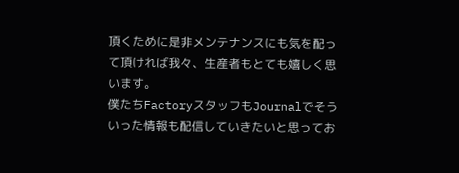頂くために是非メンテナンスにも気を配って頂ければ我々、生産者もとても嬉しく思います。
僕たちFactoryスタッフもJournalでそういった情報も配信していきたいと思ってお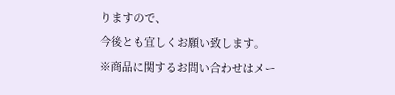りますので、
今後とも宜しくお願い致します。
※商品に関するお問い合わせはメー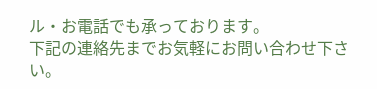ル・お電話でも承っております。
下記の連絡先までお気軽にお問い合わせ下さい。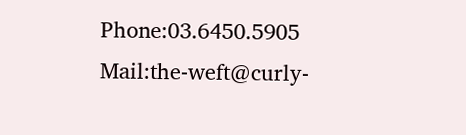Phone:03.6450.5905
Mail:the-weft@curly-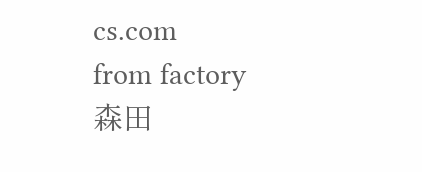cs.com
from factory
森田